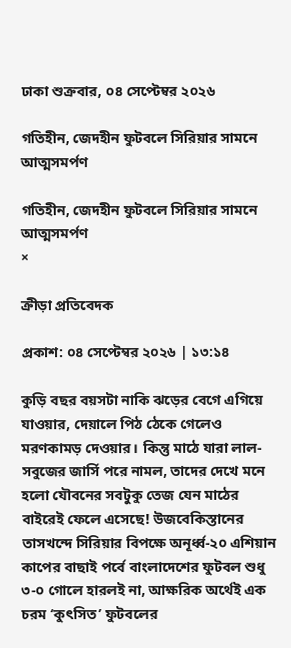ঢাকা শুক্রবার, ০৪ সেপ্টেম্বর ২০২৬

গতিহীন, জেদহীন ফুটবলে সিরিয়ার সামনে আত্মসমর্পণ

গতিহীন, জেদহীন ফুটবলে সিরিয়ার সামনে আত্মসমর্পণ
×

ক্রীড়া প্রতিবেদক

প্রকাশ: ০৪ সেপ্টেম্বর ২০২৬ | ১৩:১৪

কুড়ি বছর বয়সটা নাকি ঝড়ের বেগে এগিয়ে যাওয়ার, দেয়ালে পিঠ ঠেকে গেলেও মরণকামড় দেওয়ার। কিন্তু মাঠে যারা লাল-সবুজের জার্সি পরে নামল, তাদের দেখে মনে হলো যৌবনের সবটুকু তেজ যেন মাঠের বাইরেই ফেলে এসেছে! উজবেকিস্তানের তাসখন্দে সিরিয়ার বিপক্ষে অনূর্ধ্ব-২০ এশিয়ান কাপের বাছাই পর্বে বাংলাদেশের ফুটবল শুধু ৩-০ গোলে হারলই না, আক্ষরিক অর্থেই এক চরম ‘কুৎসিত’ ফুটবলের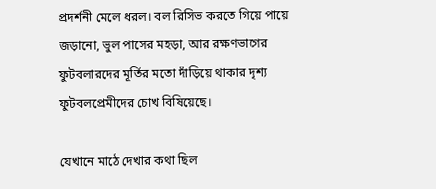প্রদর্শনী মেলে ধরল। বল রিসিভ করতে গিয়ে পায়ে জড়ানো, ভুল পাসের মহড়া, আর রক্ষণভাগের ফুটবলারদের মূর্তির মতো দাঁড়িয়ে থাকার দৃশ্য ফুটবলপ্রেমীদের চোখ বিষিয়েছে।

যেখানে মাঠে দেখার কথা ছিল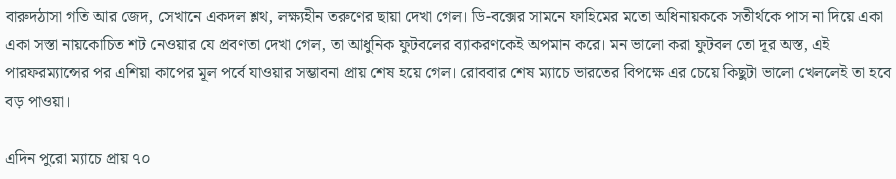বারুদঠাসা গতি আর জেদ, সেখানে একদল শ্লথ, লক্ষ্যহীন তরুণের ছায়া দেখা গেল। ডি-বক্সের সামনে ফাহিমের মতো অধিনায়ককে সতীর্থকে পাস না দিয়ে একা একা সস্তা নায়কোচিত শট নেওয়ার যে প্রবণতা দেখা গেল, তা আধুনিক ফুটবলের ব্যাকরণকেই অপমান করে। মন ভালো করা ফুটবল তো দূর অস্ত, এই পারফরম্যান্সের পর এশিয়া কাপের মূল পর্বে যাওয়ার সম্ভাবনা প্রায় শেষ হয়ে গেল। রোববার শেষ ম্যাচে ভারতের বিপক্ষে এর চেয়ে কিছুটা ভালো খেললেই তা হবে বড় পাওয়া।

এদিন পুরো ম্যাচে প্রায় ৭০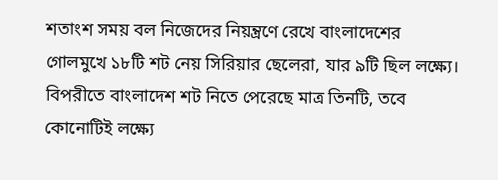শতাংশ সময় বল নিজেদের নিয়ন্ত্রণে রেখে বাংলাদেশের গোলমুখে ১৮টি শট নেয় সিরিয়ার ছেলেরা, যার ৯টি ছিল লক্ষ্যে। বিপরীতে বাংলাদেশ শট নিতে পেরেছে মাত্র তিনটি, তবে কোনোটিই লক্ষ্যে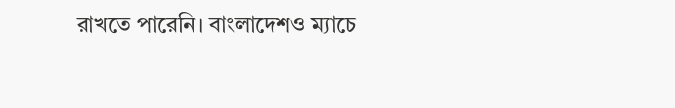রাখতে পারেনি। বাংলাদেশও ম্যাচে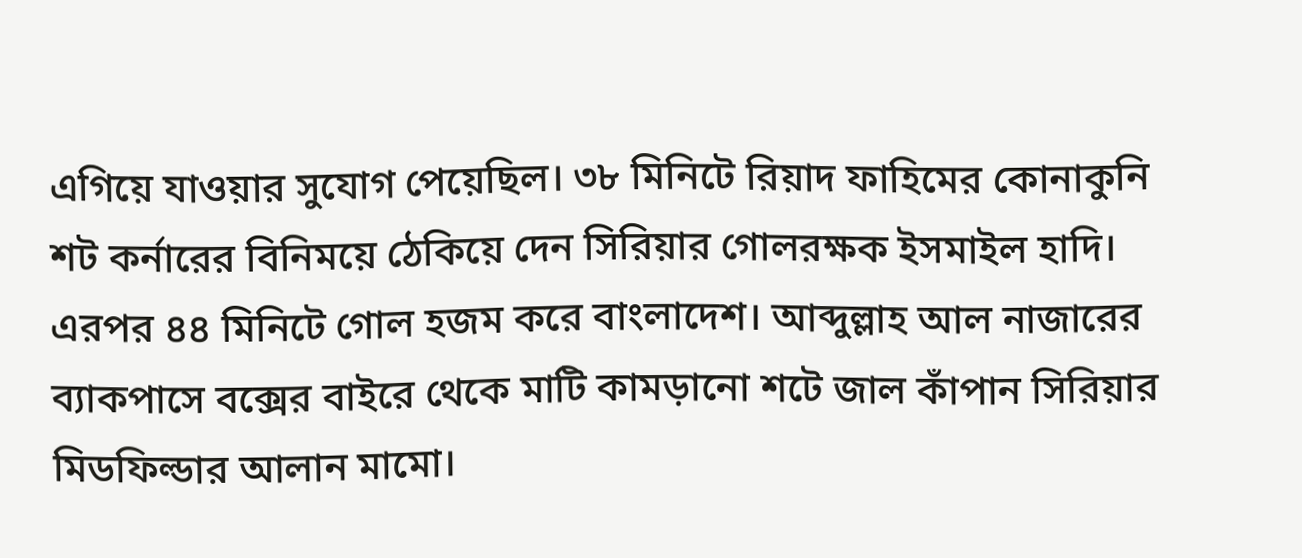এগিয়ে যাওয়ার সুযোগ পেয়েছিল। ৩৮ মিনিটে রিয়াদ ফাহিমের কোনাকুনি শট কর্নারের বিনিময়ে ঠেকিয়ে দেন সিরিয়ার গোলরক্ষক ইসমাইল হাদি। এরপর ৪৪ মিনিটে গোল হজম করে বাংলাদেশ। আব্দুল্লাহ আল নাজারের ব্যাকপাসে বক্সের বাইরে থেকে মাটি কামড়ানো শটে জাল কাঁপান সিরিয়ার মিডফিল্ডার আলান মামো।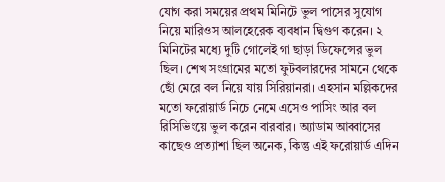যোগ করা সময়ের প্রথম মিনিটে ভুল পাসের সুযোগ নিয়ে মারিওস আলহেরেক ব্যবধান দ্বিগুণ করেন। ২ মিনিটের মধ্যে দুটি গোলেই গা ছাড়া ডিফেন্সের ভুল ছিল। শেখ সংগ্রামের মতো ফুটবলারদের সামনে থেকে ছোঁ মেরে বল নিয়ে যায় সিরিয়ানরা। এহসান মল্লিকদের মতো ফরোয়ার্ড নিচে নেমে এসেও পাসিং আর বল রিসিভিংয়ে ভুল করেন বারবার। অ্যাডাম আব্বাসের কাছেও প্রত্যাশা ছিল অনেক, কিন্তু এই ফরোয়ার্ড এদিন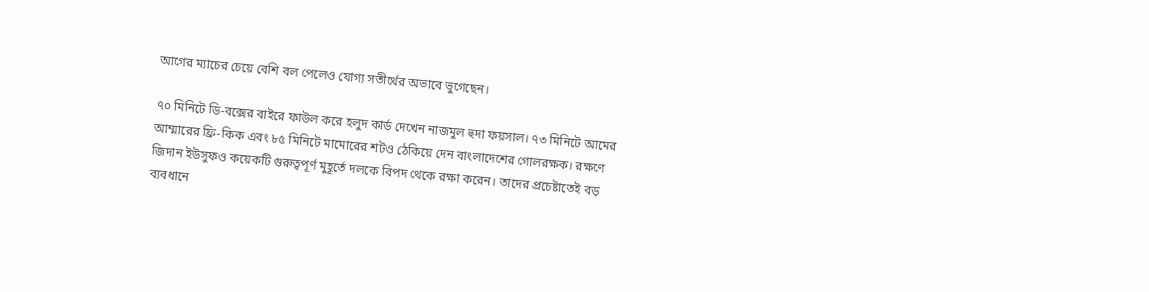আগের ম্যাচের চেয়ে বেশি বল পেলেও যোগ্য সতীর্থের অভাবে ভুগেছেন।

৭০ মিনিটে ডি-বক্সের বাইরে ফাউল করে হলুদ কার্ড দেখেন নাজমুল হুদা ফয়সাল। ৭৩ মিনিটে আমের আম্মারের ফ্রি-কিক এবং ৮৫ মিনিটে মামোরের শটও ঠেকিয়ে দেন বাংলাদেশের গোলরক্ষক। রক্ষণে জিদান ইউসুফও কয়েকটি গুরুত্বপূর্ণ মুহূর্তে দলকে বিপদ থেকে রক্ষা করেন। তাদের প্রচেষ্টাতেই বড় ব্যবধানে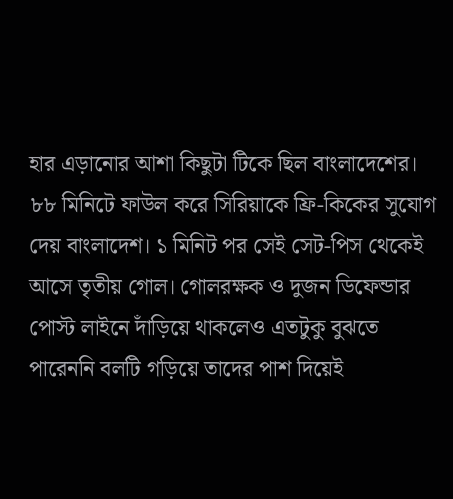হার এড়ানোর আশা কিছুটা টিকে ছিল বাংলাদেশের। ৮৮ মিনিটে ফাউল করে সিরিয়াকে ফ্রি-কিকের সুযোগ দেয় বাংলাদেশ। ১ মিনিট পর সেই সেট-পিস থেকেই আসে তৃতীয় গোল। গোলরক্ষক ও দুজন ডিফেন্ডার পোস্ট লাইনে দাঁড়িয়ে থাকলেও এতটুকু বুঝতে পারেননি বলটি গড়িয়ে তাদের পাশ দিয়েই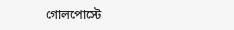গোলপোস্টে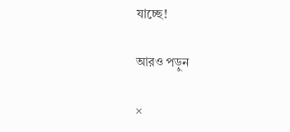যাচ্ছে!

আরও পড়ুন

×